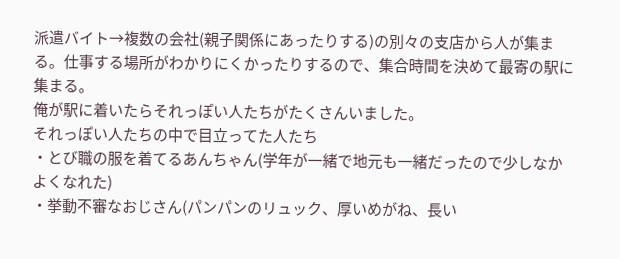派遣バイト→複数の会社(親子関係にあったりする)の別々の支店から人が集まる。仕事する場所がわかりにくかったりするので、集合時間を決めて最寄の駅に集まる。
俺が駅に着いたらそれっぽい人たちがたくさんいました。
それっぽい人たちの中で目立ってた人たち
・とび職の服を着てるあんちゃん(学年が一緒で地元も一緒だったので少しなかよくなれた)
・挙動不審なおじさん(パンパンのリュック、厚いめがね、長い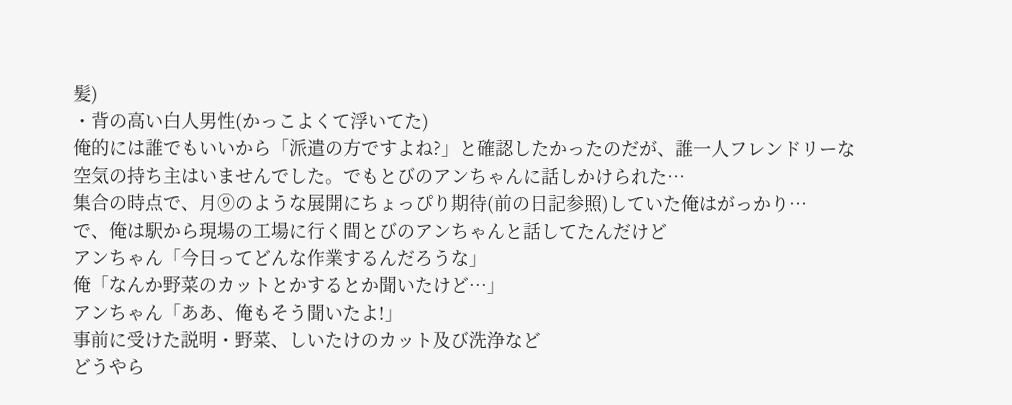髪)
・背の高い白人男性(かっこよくて浮いてた)
俺的には誰でもいいから「派遣の方ですよね?」と確認したかったのだが、誰一人フレンドリーな空気の持ち主はいませんでした。でもとびのアンちゃんに話しかけられた…
集合の時点で、月⑨のような展開にちょっぴり期待(前の日記参照)していた俺はがっかり…
で、俺は駅から現場の工場に行く間とびのアンちゃんと話してたんだけど
アンちゃん「今日ってどんな作業するんだろうな」
俺「なんか野菜のカットとかするとか聞いたけど…」
アンちゃん「ああ、俺もそう聞いたよ!」
事前に受けた説明・野菜、しいたけのカット及び洗浄など
どうやら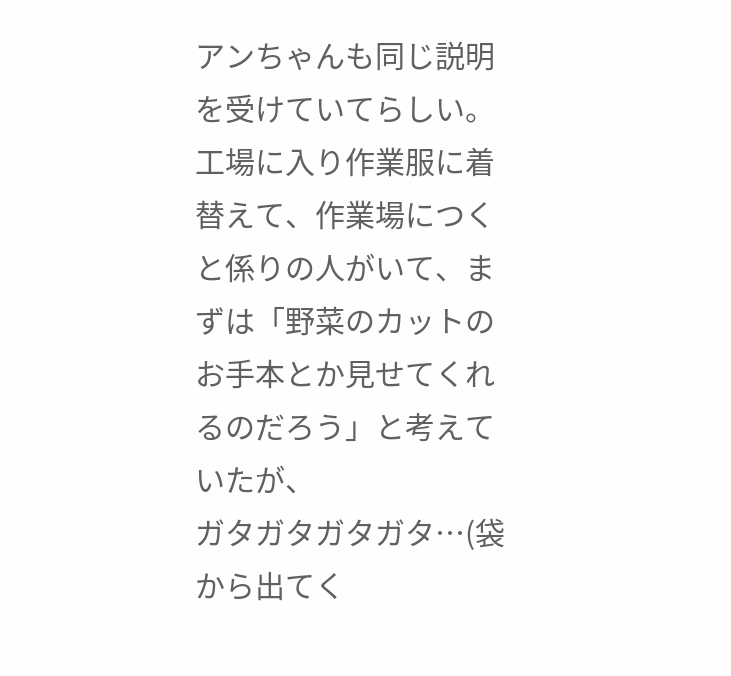アンちゃんも同じ説明を受けていてらしい。
工場に入り作業服に着替えて、作業場につくと係りの人がいて、まずは「野菜のカットのお手本とか見せてくれるのだろう」と考えていたが、
ガタガタガタガタ…(袋から出てく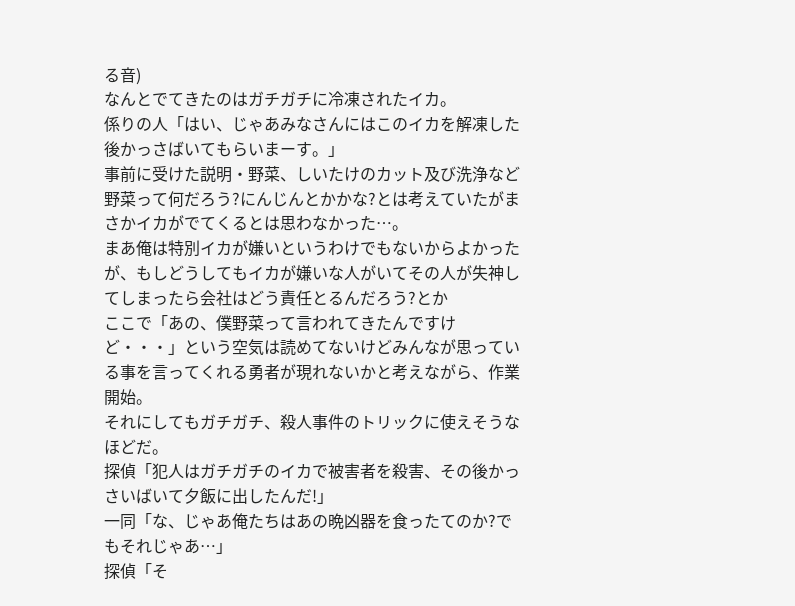る音)
なんとでてきたのはガチガチに冷凍されたイカ。
係りの人「はい、じゃあみなさんにはこのイカを解凍した後かっさばいてもらいまーす。」
事前に受けた説明・野菜、しいたけのカット及び洗浄など
野菜って何だろう?にんじんとかかな?とは考えていたがまさかイカがでてくるとは思わなかった…。
まあ俺は特別イカが嫌いというわけでもないからよかったが、もしどうしてもイカが嫌いな人がいてその人が失神してしまったら会社はどう責任とるんだろう?とか
ここで「あの、僕野菜って言われてきたんですけど・・・」という空気は読めてないけどみんなが思っている事を言ってくれる勇者が現れないかと考えながら、作業開始。
それにしてもガチガチ、殺人事件のトリックに使えそうなほどだ。
探偵「犯人はガチガチのイカで被害者を殺害、その後かっさいばいて夕飯に出したんだ!」
一同「な、じゃあ俺たちはあの晩凶器を食ったてのか?でもそれじゃあ…」
探偵「そ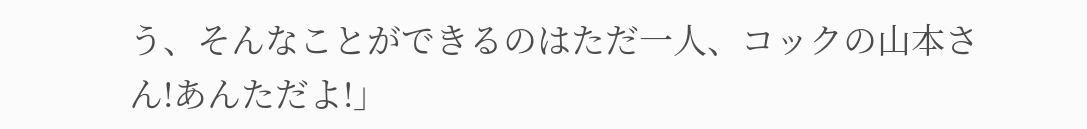う、そんなことができるのはただ一人、コックの山本さん!あんただよ!」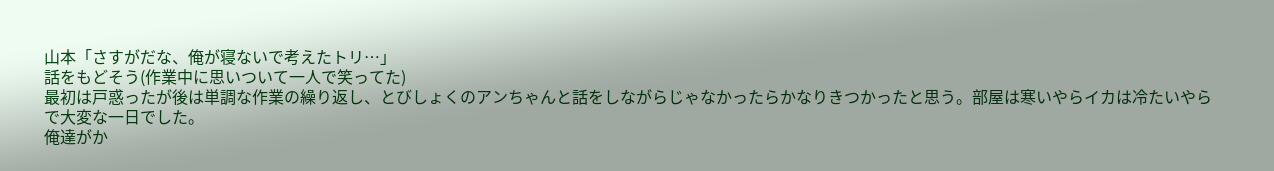山本「さすがだな、俺が寝ないで考えたトリ…」
話をもどそう(作業中に思いついて一人で笑ってた)
最初は戸惑ったが後は単調な作業の繰り返し、とびしょくのアンちゃんと話をしながらじゃなかったらかなりきつかったと思う。部屋は寒いやらイカは冷たいやらで大変な一日でした。
俺達がか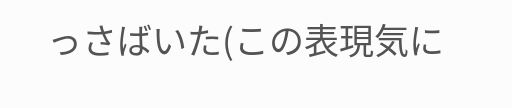っさばいた(この表現気に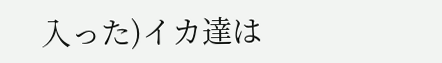入った)イカ達は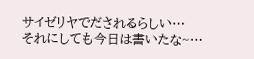サイゼリヤでだされるらしい…
それにしても今日は書いたな~…